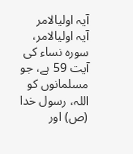آیہ اولیالامر
آیہ اولیالامر، سورہ نساء کی آیت 59 ہے، جو مسلمانوں کو اللہ، رسول خدا (ص) اور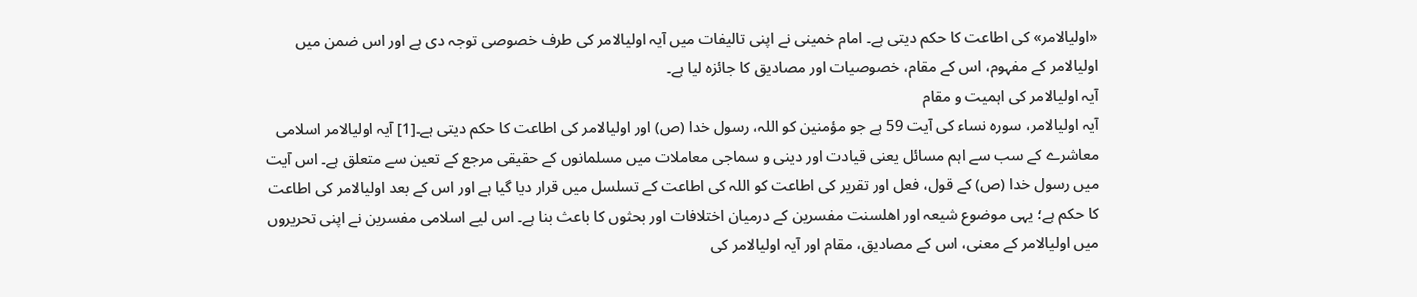«اولیالامر» کی اطاعت کا حکم دیتی ہے۔ امام خمینی نے اپنی تالیفات میں آیہ اولیالامر کی طرف خصوصی توجہ دی ہے اور اس ضمن میں اولیالامر کے مفہوم، اس کے مقام، خصوصیات اور مصادیق کا جائزہ لیا ہے۔
آیہ اولیالامر کی اہمیت و مقام
آیہ اولیالامر، سورہ نساء کی آیت 59 ہے جو مؤمنین کو اللہ، رسول خدا (ص) اور اولیالامر کی اطاعت کا حکم دیتی ہے۔[1] آیہ اولیالامر اسلامی معاشرے کے سب سے اہم مسائل یعنی قیادت اور دینی و سماجی معاملات میں مسلمانوں کے حقیقی مرجع کے تعین سے متعلق ہے۔ اس آیت میں رسول خدا (ص) کے قول، فعل اور تقریر کی اطاعت کو اللہ کی اطاعت کے تسلسل میں قرار دیا گیا ہے اور اس کے بعد اولیالامر کی اطاعت کا حکم ہے؛ یہی موضوع شیعہ اور اهلسنت مفسرین کے درمیان اختلافات اور بحثوں کا باعث بنا ہے۔ اس لیے اسلامی مفسرین نے اپنی تحریروں میں اولیالامر کے معنی، اس کے مصادیق، مقام اور آیہ اولیالامر کی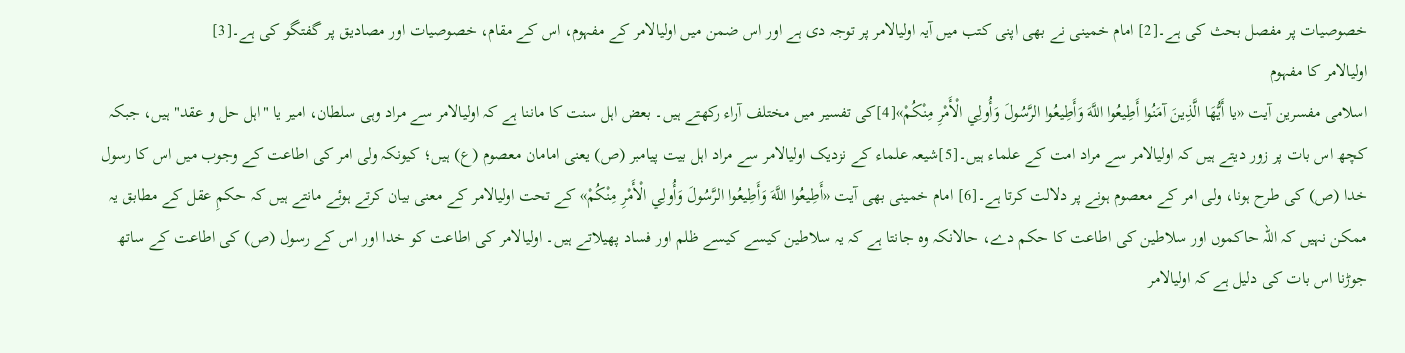خصوصیات پر مفصل بحث کی ہے۔[2] امام خمینی نے بھی اپنی کتب میں آیہ اولیالامر پر توجہ دی ہے اور اس ضمن میں اولیالامر کے مفہوم، اس کے مقام، خصوصیات اور مصادیق پر گفتگو کی ہے۔[3]
اولیالامر کا مفہوم
اسلامی مفسرین آیت «يا أَيُّهَا الَّذِينَ آمَنُوا أَطِيعُوا اللَّهَ وَأَطِيعُوا الرَّسُولَ وَأُولِي الْأَمْرِ مِنْكُمْ»[4]کی تفسیر میں مختلف آراء رکھتے ہیں۔ بعض اہل سنت کا ماننا ہے کہ اولیالامر سے مراد وہی سلطان، امیر یا "اہل حل و عقد" ہیں، جبکہ کچھ اس بات پر زور دیتے ہیں کہ اولیالامر سے مراد امت کے علماء ہیں۔[5]شیعہ علماء کے نزدیک اولیالامر سے مراد اہل بیت پیامبر (ص) یعنی امامان معصوم (ع) ہیں؛ کیونکہ ولی امر کی اطاعت کے وجوب میں اس کا رسول خدا (ص) کی طرح ہونا، ولی امر کے معصوم ہونے پر دلالت کرتا ہے۔[6] امام خمینی بھی آیت «أَطِيعُوا اللَّهَ وَأَطِيعُوا الرَّسُولَ وَأُولِي الْأَمْرِ مِنْكُمْ» کے تحت اولیالامر کے معنی بیان کرتے ہوئے مانتے ہیں کہ حکمِ عقل کے مطابق یہ ممکن نہیں کہ اللہ حاکموں اور سلاطین کی اطاعت کا حکم دے، حالانکہ وہ جانتا ہے کہ یہ سلاطین کیسے کیسے ظلم اور فساد پھیلاتے ہیں۔ اولیالامر کی اطاعت کو خدا اور اس کے رسول (ص) کی اطاعت کے ساتھ جوڑنا اس بات کی دلیل ہے کہ اولیالامر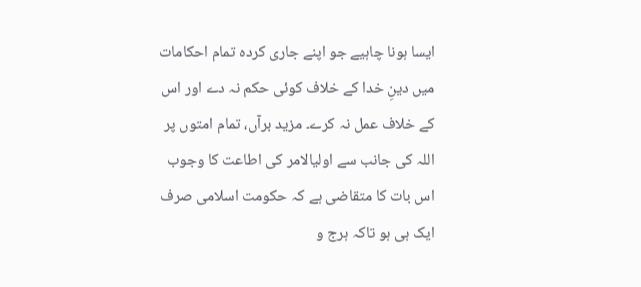ایسا ہونا چاہیے جو اپنے جاری کردہ تمام احکامات میں دینِ خدا کے خلاف کوئی حکم نہ دے اور اس کے خلاف عمل نہ کرے۔ مزید برآں، تمام امتوں پر اللہ کی جانب سے اولیالامر کی اطاعت کا وجوب اس بات کا متقاضی ہے کہ حکومت اسلامی صرف ایک ہی ہو تاکہ ہرج و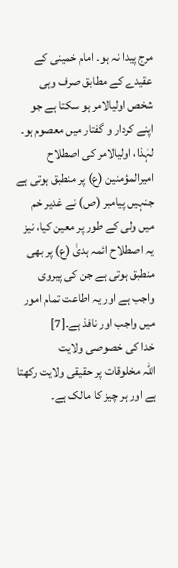مرج پیدا نہ ہو۔ امام خمینی کے عقیدے کے مطابق صرف وہی شخص اولیالامر ہو سکتا ہے جو اپنے کردار و گفتار میں معصوم ہو۔ لہٰذا، اولیالامر کی اصطلاح امیرالمؤمنین (ع) پر منطبق ہوتی ہے جنہیں پیامبر (ص) نے غدیر خم میں ولی کے طور پر معین کیا، نیز یہ اصطلاح ائمہ ہدیٰ (ع) پر بھی منطبق ہوتی ہے جن کی پیروی واجب ہے اور یہ اطاعت تمام امور میں واجب اور نافذ ہے۔[7]
خدا کی خصوصی ولایت
اللہ مخلوقات پر حقیقی ولایت رکھتا ہے اور ہر چیز کا مالک ہے۔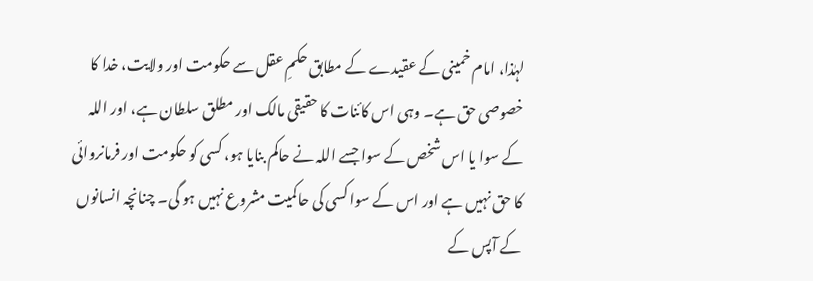لہٰذا، امام خمینی کے عقیدے کے مطابق حکمِ عقل سے حکومت اور ولایت، خدا کا خصوصی حق ہے۔ وہی اس کائنات کا حقیقی مالک اور مطلق سلطان ہے، اور اللہ کے سوا یا اس شخص کے سوا جسے اللہ نے حاکم بنایا ہو، کسی کو حکومت اور فرمانروائی کا حق نہیں ہے اور اس کے سوا کسی کی حاکمیت مشروع نہیں ہو گی۔ چنانچہ انسانوں کے آپس کے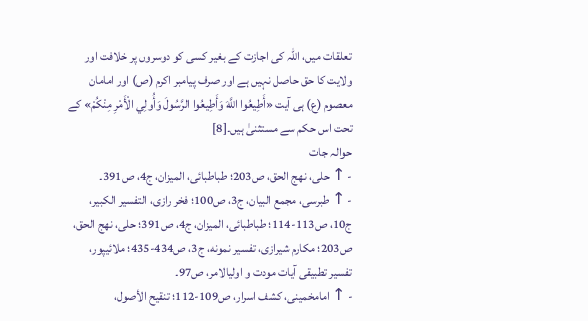تعلقات میں، اللہ کی اجازت کے بغیر کسی کو دوسروں پر خلافت اور ولایت کا حق حاصل نہیں ہے اور صرف پیامبر اکرم (ص) اور امامان معصوم (ع) ہی آیت «أَطِيعُوا اللَّهَ وَأَطِيعُوا الرَّسُولَ وَأُولِي الْأَمْرِ مِنْكُمْ» کے تحت اس حکم سے مستثنیٰ ہیں۔[8]
حوالہ جات
- ↑ حلی، نهج الحق، ص203؛ طباطبائی، المیزان، ج4، ص391۔
- ↑ طبرسی، مجمع البیان، ج3، ص100؛ فخر رازی، التفسیر الکبیر، ج10، ص113-114؛ طباطبائی، المیزان، ج4، ص391؛ حلی، نهج الحق، ص203؛ مکارم شیرازی، تفسیر نمونه، ج3، ص434-435؛ ملائیپور، تفسیر تطبیقی آیات مودت و اولیالامر، ص97۔
- ↑ امامخمینی، کشف اسرار، ص109-112؛ تنقیح الأصول،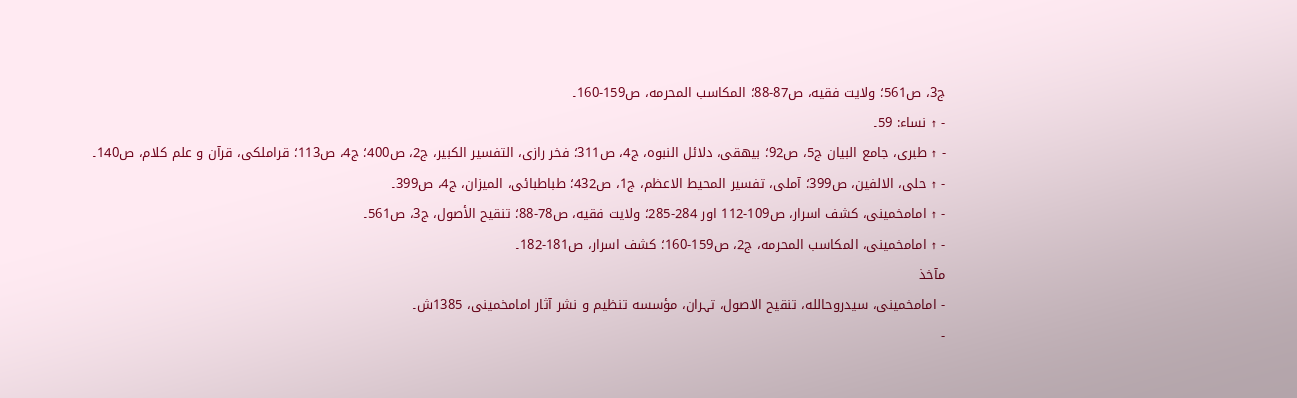ج3، ص561؛ ولایت فقیه، ص87-88؛ المکاسب المحرمه، ص159-160۔
- ↑ نساء: 59۔
- ↑ طبری، جامع البیان ج5، ص92؛ بیهقی، دلائل النبوه، ج4، ص311؛ فخر رازی، التفسیر الکبیر، ج2، ص400؛ ج4، ص113؛ قراملکی، قرآن و علم کلام، ص140۔
- ↑ حلی، الالفین، ص399؛ آملی، تفسیر المحیط الاعظم، ج1، ص432؛ طباطبائی، المیزان، ج4، ص399۔
- ↑ امامخمینی، کشف اسرار، ص109-112 اور 284-285؛ ولایت فقیه، ص78-88؛ تنقیح الأصول، ج3، ص561۔
- ↑ امامخمینی، المکاسب المحرمه، ج2، ص159-160؛ کشف اسرار، ص181-182۔
مآخذ
- امامخمینی، سیدروحالله، تنقیح الاصول، تہران، مؤسسه تنظیم و نشر آثار امامخمینی، 1385ش۔
-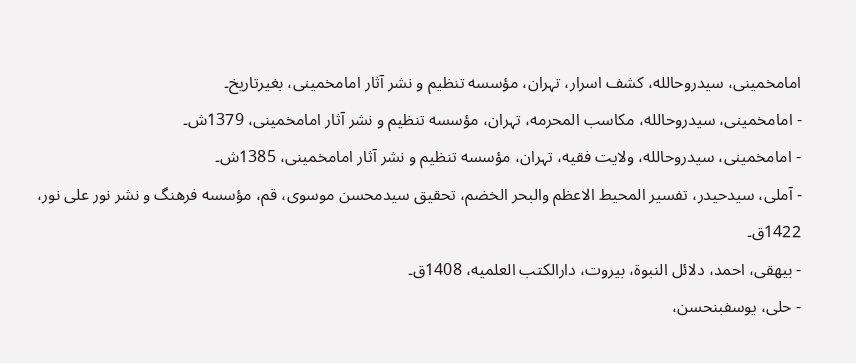امامخمینی، سیدروحالله، کشف اسرار، تہران، مؤسسه تنظیم و نشر آثار امامخمینی، بغیرتاریخ۔
- امامخمینی، سیدروحالله، مکاسب المحرمه، تہران، مؤسسه تنظیم و نشر آثار امامخمینی، 1379ش۔
- امامخمینی، سیدروحالله، ولایت فقیه، تہران، مؤسسه تنظیم و نشر آثار امامخمینی، 1385ش۔
- آملی، سیدحیدر، تفسیر المحیط الاعظم والبحر الخضم، تحقیق سیدمحسن موسوی، قم، مؤسسه فرهنگ و نشر نور علی نور، 1422ق۔
- بیهقی، احمد، دلائل النبوة، بیروت، دارالکتب العلمیه، 1408ق۔
- حلی، یوسفبنحسن،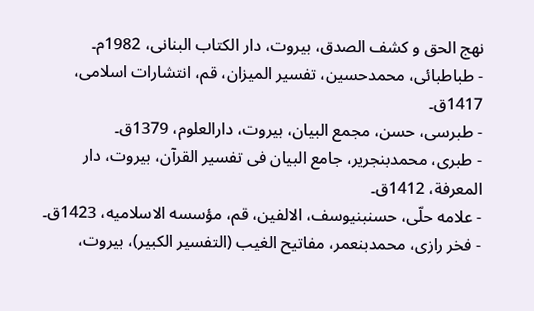نهج الحق و کشف الصدق، بیروت، دار الکتاب البنانی، 1982م۔
- طباطبائی، محمدحسین، تفسیر المیزان، قم، انتشارات اسلامی، 1417ق۔
- طبرسی، حسن، مجمع البیان، بیروت، دارالعلوم، 1379ق۔
- طبری، محمدبنجریر، جامع البیان فی تفسیر القرآن، بیروت، دار المعرفة، 1412ق۔
- علامه حلّی، حسنبنیوسف، الالفین، قم، مؤسسه الاسلامیه، 1423ق۔
- فخر رازی، محمدبنعمر، مفاتیح الغیب (التفسیر الکبیر)، بیروت،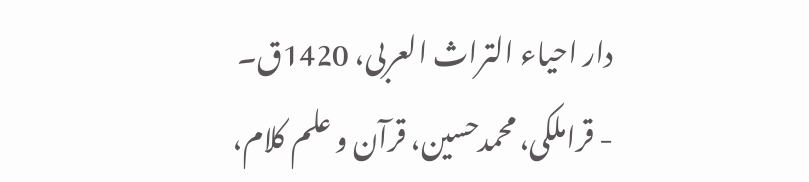دار احیاء التراث العربی، 1420ق۔
- قراملکی، محمدحسین، قرآن و علم کلام،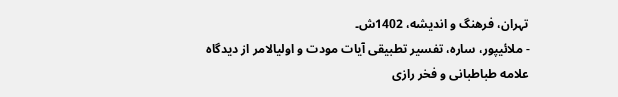تہران، فرهنگ و اندیشه، 1402ش۔
- ملائیپور، ساره، تفسیر تطبیقی آیات مودت و اولیالامر از دیدگاه علامه طباطبانی و فخر رازی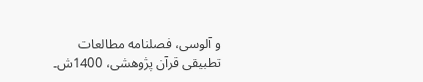و آلوسی، فصلنامه مطالعات تطبیقی قرآن پژوهشی، 1400ش۔